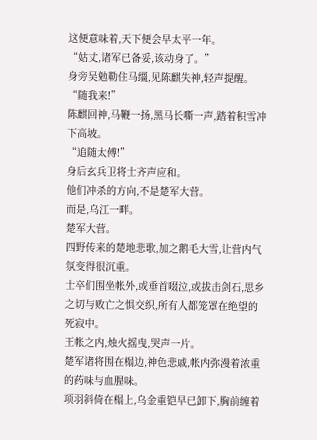这便意味着,天下便会早太平一年。
“姑丈,诸军已备妥,该动身了。”
身旁吴勉勒住马缰,见陈麒失神,轻声提醒。
“随我来!”
陈麒回神,马鞭一扬,黑马长嘶一声,踏着积雪冲下高坡。
“追随太傅!”
身后玄兵卫将士齐声应和。
他们冲杀的方向,不是楚军大营。
而是,乌江一畔。
楚军大营。
四野传来的楚地悲歌,加之鹅毛大雪,让营内气氛变得很沉重。
士卒们围坐帐外,或垂首啜泣,或拔击剑石,思乡之切与败亡之惧交织,所有人都笼罩在绝望的死寂中。
王帐之内,烛火摇曳,哭声一片。
楚军诸将围在榻边,神色悲戚,帐内弥漫着浓重的药味与血腥味。
项羽斜倚在榻上,乌金重铠早已卸下,胸前缠着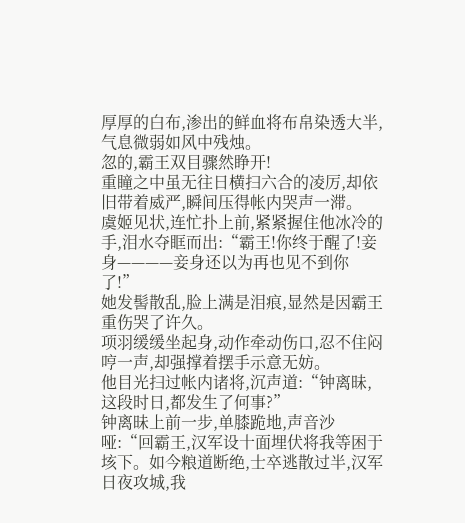厚厚的白布,渗出的鲜血将布帛染透大半,气息微弱如风中残烛。
忽的,霸王双目骤然睁开!
重瞳之中虽无往日横扫六合的凌厉,却依旧带着威严,瞬间压得帐内哭声一滞。
虞姬见状,连忙扑上前,紧紧握住他冰冷的手,泪水夺眶而出:“霸王!你终于醒了!妾身————妾身还以为再也见不到你了!”
她发髻散乱,脸上满是泪痕,显然是因霸王重伤哭了许久。
项羽缓缓坐起身,动作牵动伤口,忍不住闷哼一声,却强撑着摆手示意无妨。
他目光扫过帐内诸将,沉声道:“钟离昧,这段时日,都发生了何事?”
钟离昧上前一步,单膝跪地,声音沙哑:“回霸王,汉军设十面埋伏将我等困于垓下。如今粮道断绝,士卒逃散过半,汉军日夜攻城,我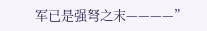军已是强弩之末————”